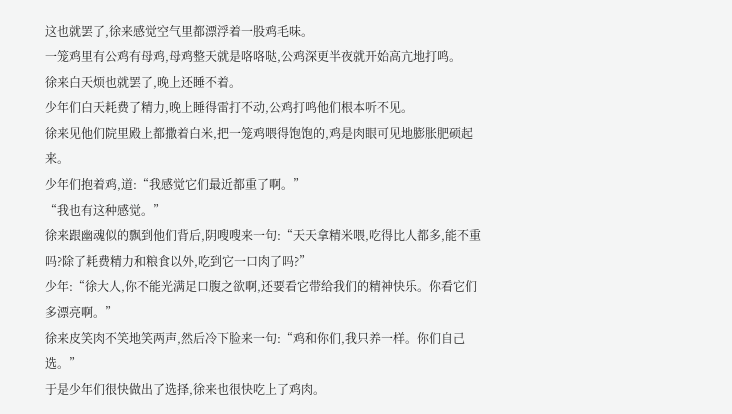这也就罢了,徐来感觉空气里都漂浮着一股鸡毛味。
一笼鸡里有公鸡有母鸡,母鸡整天就是咯咯哒,公鸡深更半夜就开始高亢地打鸣。
徐来白天烦也就罢了,晚上还睡不着。
少年们白天耗费了精力,晚上睡得雷打不动,公鸡打鸣他们根本听不见。
徐来见他们院里殿上都撒着白米,把一笼鸡喂得饱饱的,鸡是肉眼可见地膨胀肥硕起来。
少年们抱着鸡,道:“我感觉它们最近都重了啊。”
“我也有这种感觉。”
徐来跟幽魂似的飘到他们背后,阴嗖嗖来一句:“天天拿精米喂,吃得比人都多,能不重吗?除了耗费精力和粮食以外,吃到它一口肉了吗?”
少年:“徐大人,你不能光满足口腹之欲啊,还要看它带给我们的精神快乐。你看它们多漂亮啊。”
徐来皮笑肉不笑地笑两声,然后冷下脸来一句:“鸡和你们,我只养一样。你们自己选。”
于是少年们很快做出了选择,徐来也很快吃上了鸡肉。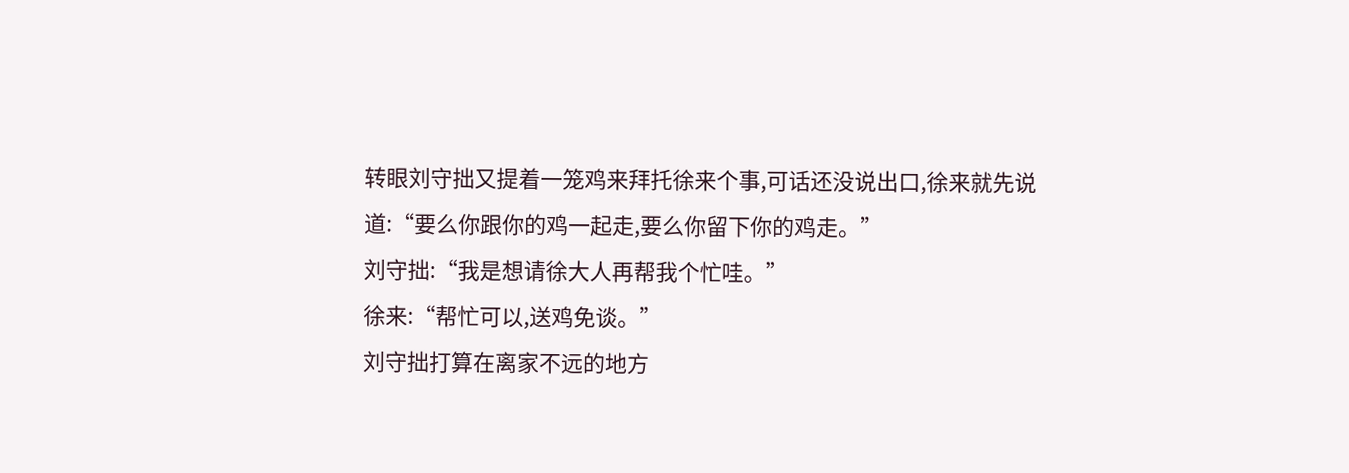转眼刘守拙又提着一笼鸡来拜托徐来个事,可话还没说出口,徐来就先说道:“要么你跟你的鸡一起走,要么你留下你的鸡走。”
刘守拙:“我是想请徐大人再帮我个忙哇。”
徐来:“帮忙可以,送鸡免谈。”
刘守拙打算在离家不远的地方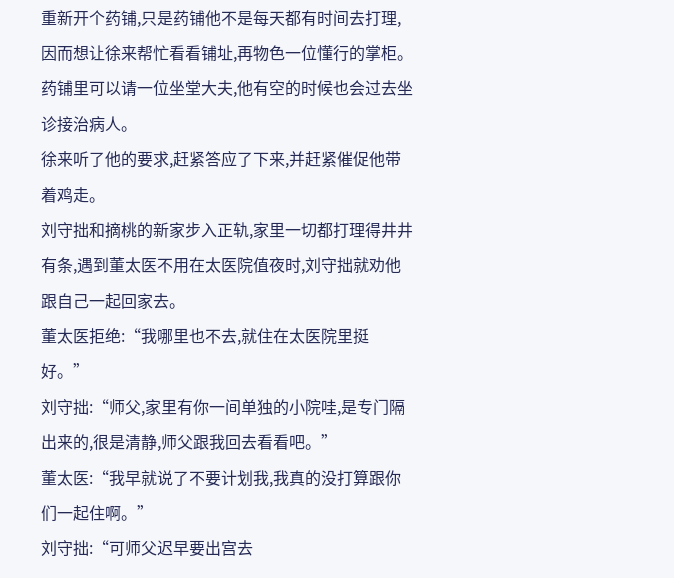重新开个药铺,只是药铺他不是每天都有时间去打理,因而想让徐来帮忙看看铺址,再物色一位懂行的掌柜。
药铺里可以请一位坐堂大夫,他有空的时候也会过去坐诊接治病人。
徐来听了他的要求,赶紧答应了下来,并赶紧催促他带着鸡走。
刘守拙和摘桃的新家步入正轨,家里一切都打理得井井有条,遇到董太医不用在太医院值夜时,刘守拙就劝他跟自己一起回家去。
董太医拒绝:“我哪里也不去,就住在太医院里挺好。”
刘守拙:“师父,家里有你一间单独的小院哇,是专门隔出来的,很是清静,师父跟我回去看看吧。”
董太医:“我早就说了不要计划我,我真的没打算跟你们一起住啊。”
刘守拙:“可师父迟早要出宫去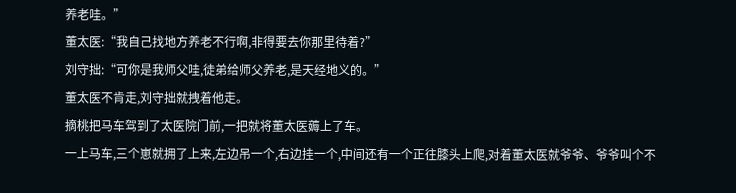养老哇。”
董太医:“我自己找地方养老不行啊,非得要去你那里待着?”
刘守拙:“可你是我师父哇,徒弟给师父养老,是天经地义的。”
董太医不肯走,刘守拙就拽着他走。
摘桃把马车驾到了太医院门前,一把就将董太医薅上了车。
一上马车,三个崽就拥了上来,左边吊一个,右边挂一个,中间还有一个正往膝头上爬,对着董太医就爷爷、爷爷叫个不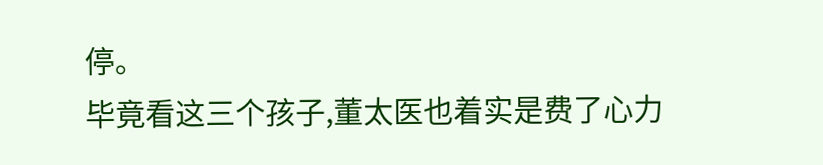停。
毕竟看这三个孩子,董太医也着实是费了心力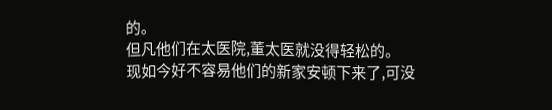的。
但凡他们在太医院,董太医就没得轻松的。
现如今好不容易他们的新家安顿下来了,可没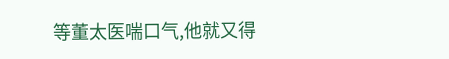等董太医喘口气,他就又得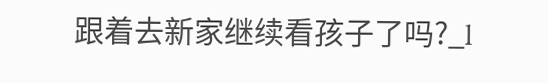跟着去新家继续看孩子了吗?_l